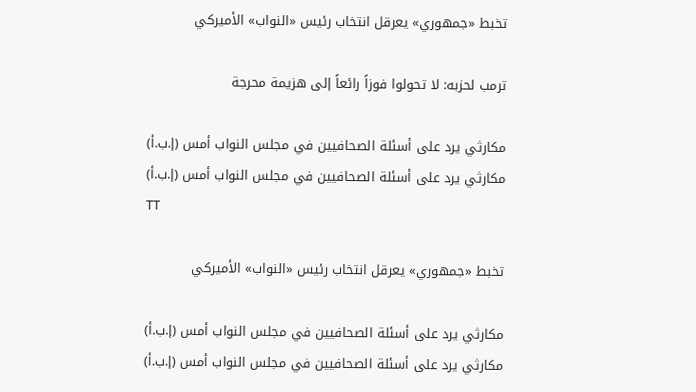تخبط «جمهوري» يعرقل انتخاب رئيس «النواب» الأميركي

ترمب لحزبه: لا تحولوا فوزاً رائعاً إلى هزيمة محرجة

مكارثي يرد على أسئلة الصحافيين في مجلس النواب أمس (إ.ب.أ)
مكارثي يرد على أسئلة الصحافيين في مجلس النواب أمس (إ.ب.أ)
TT

تخبط «جمهوري» يعرقل انتخاب رئيس «النواب» الأميركي

مكارثي يرد على أسئلة الصحافيين في مجلس النواب أمس (إ.ب.أ)
مكارثي يرد على أسئلة الصحافيين في مجلس النواب أمس (إ.ب.أ)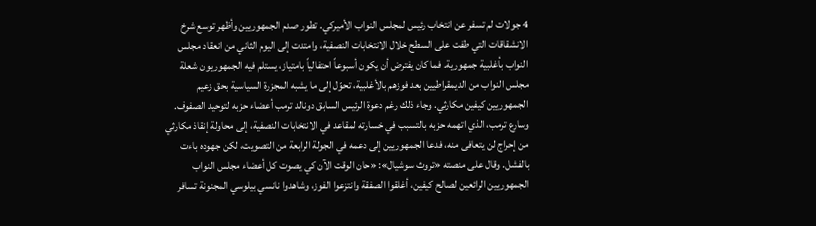4 جولات لم تسفر عن انتخاب رئيس لمجلس النواب الأميركي. تطور صدم الجمهوريين وأظهر توسع شرخ الانشقاقات التي طفت على السطح خلال الانتخابات النصفية، وامتدت إلى اليوم الثاني من انعقاد مجلس النواب بأغلبية جمهورية. فما كان يفترض أن يكون أسبوعاً احتفالياً بامتياز، يستلم فيه الجمهوريون شعلة مجلس النواب من الديمقراطيين بعد فوزهم بالأغلبية، تحوّل إلى ما يشبه المجزرة السياسية بحق زعيم الجمهوريين كيفين مكارثي. وجاء ذلك رغم دعوة الرئيس السابق دونالد ترمب أعضاء حزبه لتوحيد الصفوف.
وسارع ترمب، الذي اتهمه حزبه بالتسبب في خسارته لمقاعد في الانتخابات النصفية، إلى محاولة إنقاذ مكارثي من إحراج لن يتعافى منه، فدعا الجمهوريين إلى دعمه في الجولة الرابعة من التصويت، لكن جهوده باءت بالفشل. وقال على منصته «تروث سوشيال»: «حان الوقت الآن كي يصوت كل أعضاء مجلس النواب الجمهوريين الرائعين لصالح كيفين، أغلقوا الصفقة وانتزعوا الفوز، وشاهدوا نانسي بيلوسي المجنونة تسافر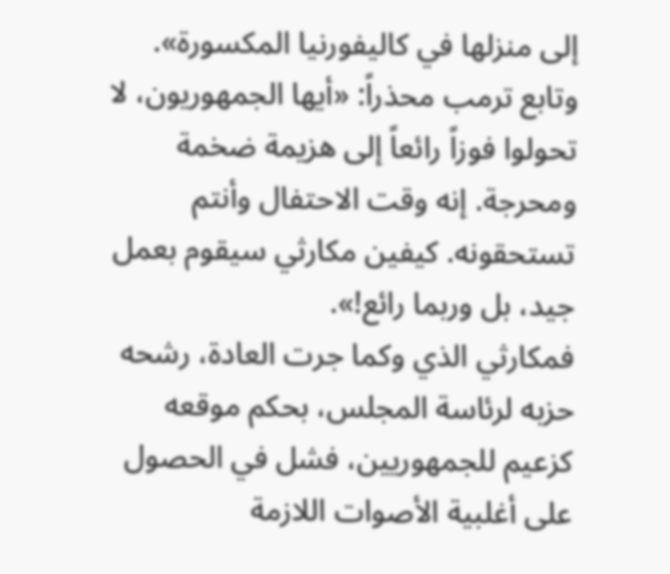إلى منزلها في كاليفورنيا المكسورة». وتابع ترمب محذراً: «أيها الجمهوريون، لا تحولوا فوزاً رائعاً إلى هزيمة ضخمة ومحرجة. إنه وقت الاحتفال وأنتم تستحقونه. كيفين مكارثي سيقوم بعمل جيد، بل وربما رائع!».
فمكارثي الذي وكما جرت العادة، رشحه حزبه لرئاسة المجلس، بحكم موقعه كزعيم للجمهوريين، فشل في الحصول على أغلبية الأصوات اللازمة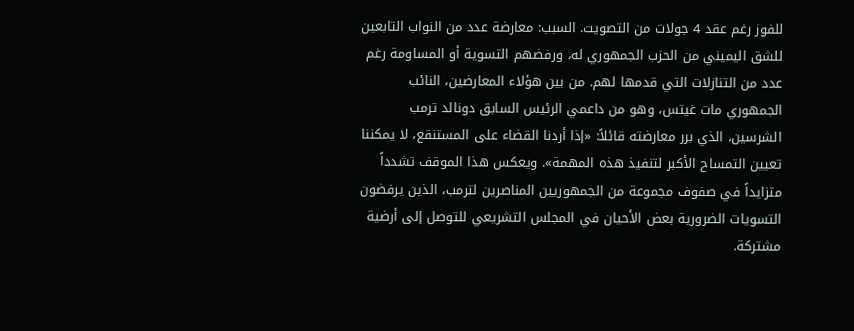للفوز رغم عقد 4 جولات من التصويت. السبب: معارضة عدد من النواب التابعين للشق اليميني من الحزب الجمهوري له، ورفضهم التسوية أو المساومة رغم عدد من التنازلات التي قدمها لهم. من بين هؤلاء المعارضين، النائب الجمهوري مات غيتس، وهو من داعمي الرئيس السابق دونالد ترمب الشرسين، الذي برر معارضته قائلاً: «إذا أردنا القضاء على المستنقع، لا يمكننا تعيين التمساح الأكبر لتنفيذ هذه المهمة». ويعكس هذا الموقف تشدداً متزايداً في صفوف مجموعة من الجمهوريين المناصرين لترمب، الذين يرفضون التسويات الضرورية بعض الأحيان في المجلس التشريعي للتوصل إلى أرضية مشتركة.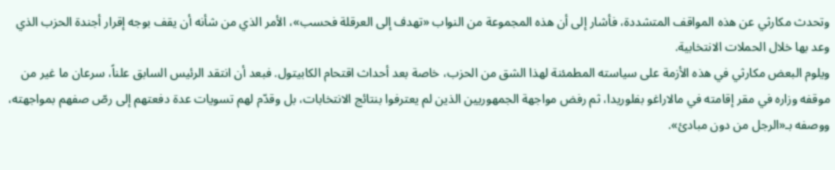وتحدث مكارثي عن هذه المواقف المتشددة، فأشار إلى أن هذه المجموعة من النواب «تهدف إلى العرقلة فحسب»، الأمر الذي من شأنه أن يقف بوجه إقرار أجندة الحزب الذي وعد بها خلال الحملات الانتخابية.
ويلوم البعض مكارثي في هذه الأزمة على سياسته المطمئنة لهذا الشق من الحزب، خاصة بعد أحداث اقتحام الكابيتول. فبعد أن انتقد الرئيس السابق علناً، سرعان ما غير من موقفه وزاره في مقر إقامته في مالاراغو بفلوريدا، ثم رفض مواجهة الجمهوريين الذين لم يعترفوا بنتائج الانتخابات، بل وقدّم لهم تسويات عدة دفعتهم إلى رصّ صفهم بمواجهته، ووصفه بـ«الرجل من دون مبادئ».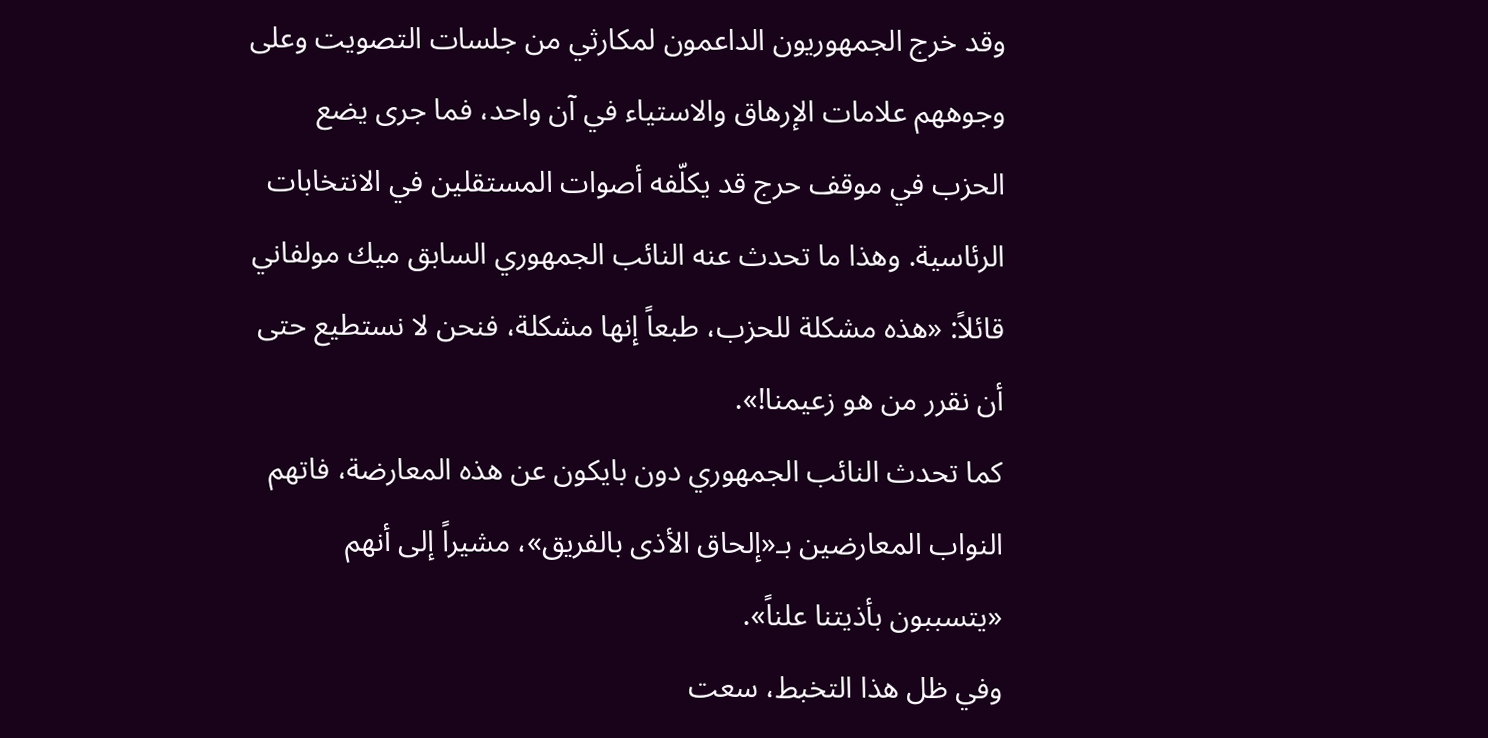وقد خرج الجمهوريون الداعمون لمكارثي من جلسات التصويت وعلى وجوههم علامات الإرهاق والاستياء في آن واحد، فما جرى يضع الحزب في موقف حرج قد يكلّفه أصوات المستقلين في الانتخابات الرئاسية. وهذا ما تحدث عنه النائب الجمهوري السابق ميك مولفاني قائلاً: «هذه مشكلة للحزب، طبعاً إنها مشكلة، فنحن لا نستطيع حتى أن نقرر من هو زعيمنا!».
كما تحدث النائب الجمهوري دون بايكون عن هذه المعارضة، فاتهم النواب المعارضين بـ«إلحاق الأذى بالفريق»، مشيراً إلى أنهم «يتسببون بأذيتنا علناً».
وفي ظل هذا التخبط، سعت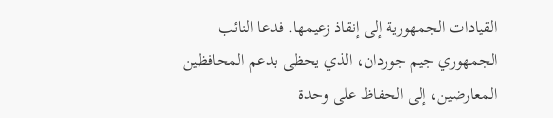القيادات الجمهورية إلى إنقاذ زعيمها. فدعا النائب الجمهوري جيم جوردان، الذي يحظى بدعم المحافظين المعارضين، إلى الحفاظ على وحدة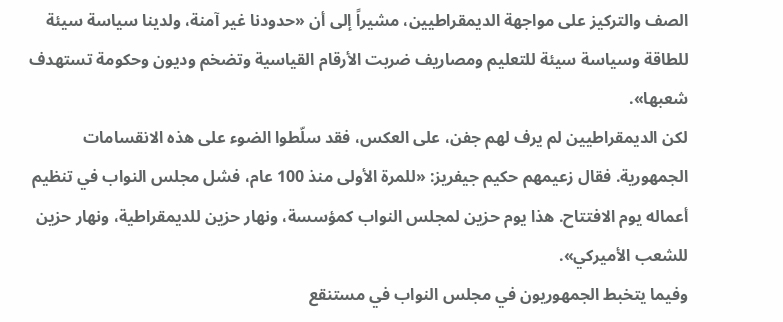الصف والتركيز على مواجهة الديمقراطيين، مشيراً إلى أن «حدودنا غير آمنة، ولدينا سياسة سيئة للطاقة وسياسة سيئة للتعليم ومصاريف ضربت الأرقام القياسية وتضخم وديون وحكومة تستهدف شعبها».
لكن الديمقراطيين لم يرف لهم جفن، على العكس، فقد سلّطوا الضوء على هذه الانقسامات الجمهورية. فقال زعيمهم حكيم جيفريز: «للمرة الأولى منذ 100 عام، فشل مجلس النواب في تنظيم أعماله يوم الافتتاح. هذا يوم حزين لمجلس النواب كمؤسسة، ونهار حزين للديمقراطية، ونهار حزين للشعب الأميركي».
وفيما يتخبط الجمهوريون في مجلس النواب في مستنقع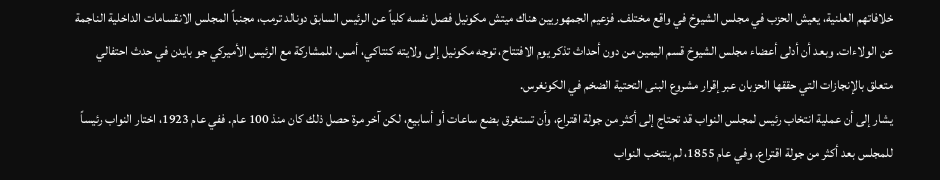خلافاتهم العلنية، يعيش الحزب في مجلس الشيوخ في واقع مختلف. فزعيم الجمهوريين هناك ميتش مكونيل فصل نفسه كلياً عن الرئيس السابق دونالد ترمب، مجنباً المجلس الانقسامات الداخلية الناجمة عن الولاءات. وبعد أن أدلى أعضاء مجلس الشيوخ قسم اليمين من دون أحداث تذكر يوم الافتتاح، توجه مكونيل إلى ولايته كنتاكي، أمس، للمشاركة مع الرئيس الأميركي جو بايدن في حدث احتفالي متعلق بالإنجازات التي حققها الحزبان عبر إقرار مشروع البنى التحتية الضخم في الكونغرس.
يشار إلى أن عملية انتخاب رئيس لمجلس النواب قد تحتاج إلى أكثر من جولة اقتراع، وأن تستغرق بضع ساعات أو أسابيع، لكن آخر مرة حصل ذلك كان منذ 100 عام. ففي عام 1923، اختار النواب رئيساً للمجلس بعد أكثر من جولة اقتراع. وفي عام 1855، لم ينتخب النواب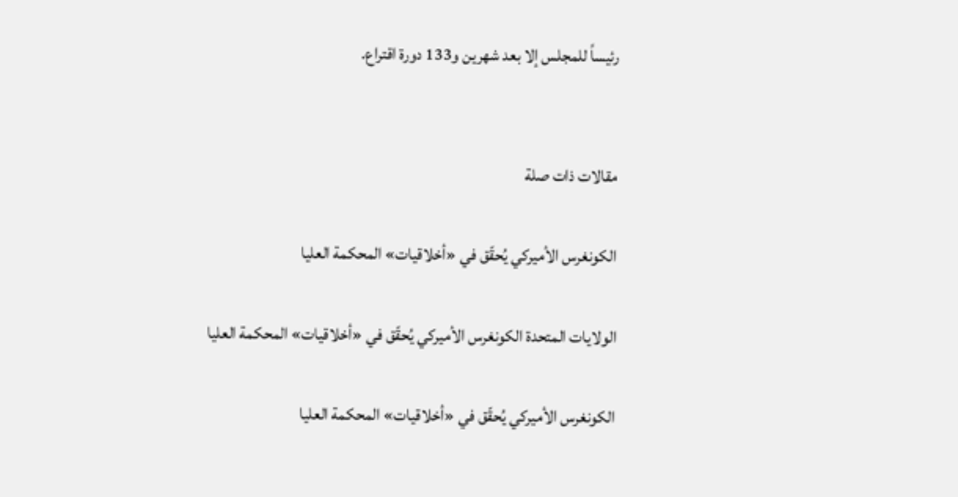رئيساً للمجلس إلا بعد شهرين و133 دورة اقتراع.


مقالات ذات صلة

الكونغرس الأميركي يُحقّق في «أخلاقيات» المحكمة العليا

الولايات المتحدة الكونغرس الأميركي يُحقّق في «أخلاقيات» المحكمة العليا

الكونغرس الأميركي يُحقّق في «أخلاقيات» المحكمة العليا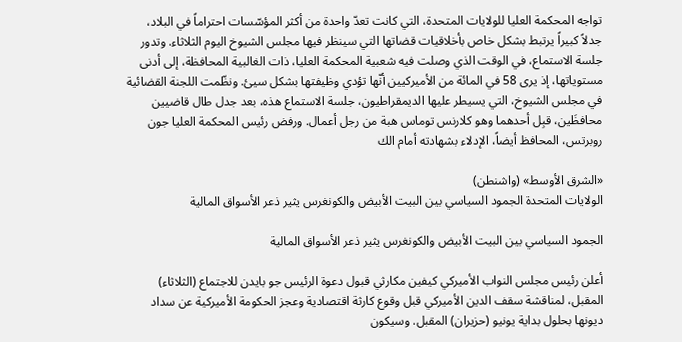تواجه المحكمة العليا للولايات المتحدة، التي كانت تعدّ واحدة من أكثر المؤسّسات احتراماً في البلاد، جدلاً كبيراً يرتبط بشكل خاص بأخلاقيات قضاتها التي سينظر فيها مجلس الشيوخ اليوم الثلاثاء. وتدور جلسة الاستماع، في الوقت الذي وصلت فيه شعبية المحكمة العليا، ذات الغالبية المحافظة، إلى أدنى مستوياتها، إذ يرى 58 في المائة من الأميركيين أنّها تؤدي وظيفتها بشكل سيئ. ونظّمت اللجنة القضائية في مجلس الشيوخ، التي يسيطر عليها الديمقراطيون، جلسة الاستماع هذه، بعد جدل طال قاضيين محافظَين، قبِل أحدهما وهو كلارنس توماس هبة من رجل أعمال. ورفض رئيس المحكمة العليا جون روبرتس، المحافظ أيضاً، الإدلاء بشهادته أمام الك

«الشرق الأوسط» (واشنطن)
الولايات المتحدة الجمود السياسي بين البيت الأبيض والكونغرس يثير ذعر الأسواق المالية

الجمود السياسي بين البيت الأبيض والكونغرس يثير ذعر الأسواق المالية

أعلن رئيس مجلس النواب الأميركي كيفين مكارثي قبول دعوة الرئيس جو بايدن للاجتماع (الثلاثاء) المقبل، لمناقشة سقف الدين الأميركي قبل وقوع كارثة اقتصادية وعجز الحكومة الأميركية عن سداد ديونها بحلول بداية يونيو (حزيران) المقبل. وسيكون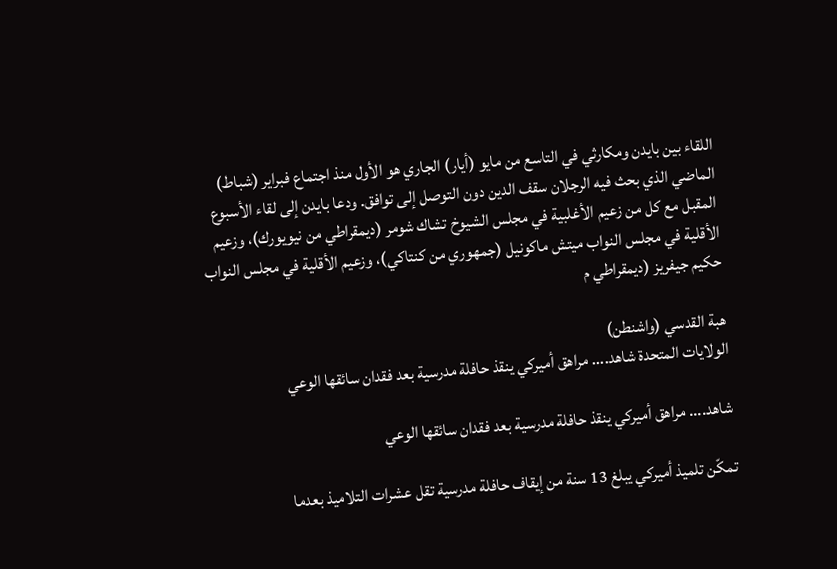اللقاء بين بايدن ومكارثي في التاسع من مايو (أيار) الجاري هو الأول منذ اجتماع فبراير (شباط) الماضي الذي بحث فيه الرجلان سقف الدين دون التوصل إلى توافق. ودعا بايدن إلى لقاء الأسبوع المقبل مع كل من زعيم الأغلبية في مجلس الشيوخ تشاك شومر (ديمقراطي من نيويورك)، وزعيم الأقلية في مجلس النواب ميتش ماكونيل (جمهوري من كنتاكي)، وزعيم الأقلية في مجلس النواب حكيم جيفريز (ديمقراطي م

هبة القدسي (واشنطن)
الولايات المتحدة شاهد.... مراهق أميركي ينقذ حافلة مدرسية بعد فقدان سائقها الوعي

شاهد.... مراهق أميركي ينقذ حافلة مدرسية بعد فقدان سائقها الوعي

تمكّن تلميذ أميركي يبلغ 13 سنة من إيقاف حافلة مدرسية تقل عشرات التلاميذ بعدما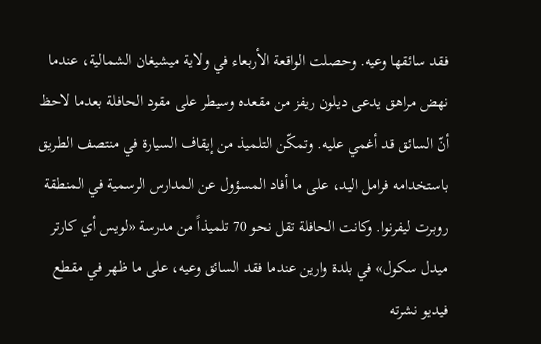فقد سائقها وعيه. وحصلت الواقعة الأربعاء في ولاية ميشيغان الشمالية، عندما نهض مراهق يدعى ديلون ريفز من مقعده وسيطر على مقود الحافلة بعدما لاحظ أنّ السائق قد أغمي عليه. وتمكّن التلميذ من إيقاف السيارة في منتصف الطريق باستخدامه فرامل اليد، على ما أفاد المسؤول عن المدارس الرسمية في المنطقة روبرت ليفرنوا. وكانت الحافلة تقل نحو 70 تلميذاً من مدرسة «لويس أي كارتر ميدل سكول» في بلدة وارين عندما فقد السائق وعيه، على ما ظهر في مقطع فيديو نشرته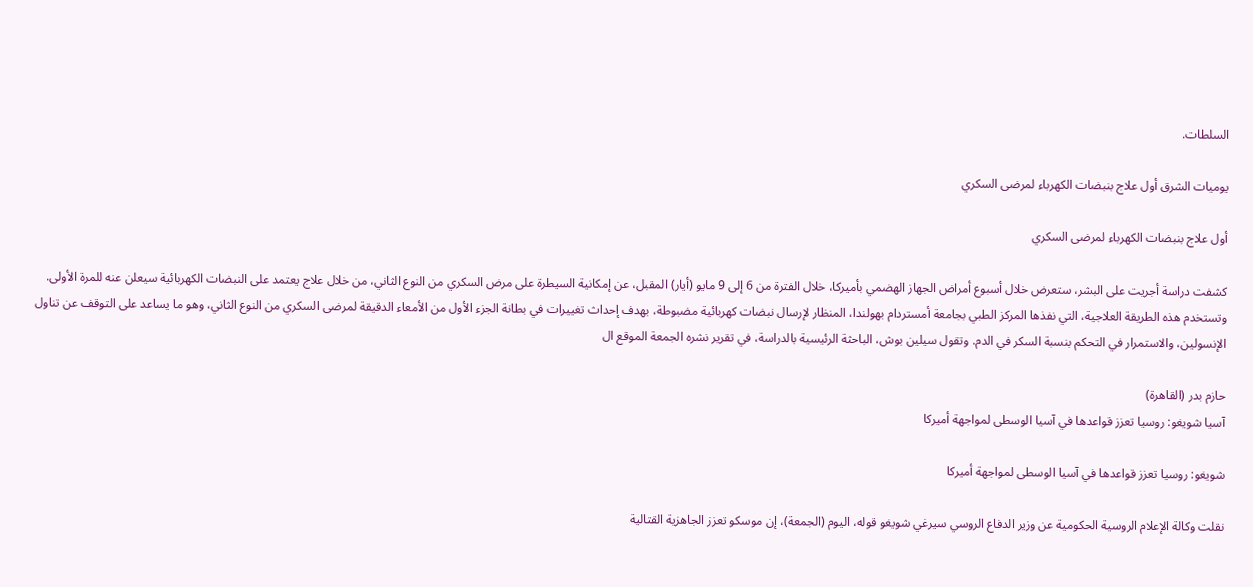السلطات.

يوميات الشرق أول علاج بنبضات الكهرباء لمرضى السكري

أول علاج بنبضات الكهرباء لمرضى السكري

كشفت دراسة أجريت على البشر، ستعرض خلال أسبوع أمراض الجهاز الهضمي بأميركا، خلال الفترة من 6 إلى 9 مايو (أيار) المقبل، عن إمكانية السيطرة على مرض السكري من النوع الثاني، من خلال علاج يعتمد على النبضات الكهربائية سيعلن عنه للمرة الأولى. وتستخدم هذه الطريقة العلاجية، التي نفذها المركز الطبي بجامعة أمستردام بهولندا، المنظار لإرسال نبضات كهربائية مضبوطة، بهدف إحداث تغييرات في بطانة الجزء الأول من الأمعاء الدقيقة لمرضى السكري من النوع الثاني، وهو ما يساعد على التوقف عن تناول الإنسولين، والاستمرار في التحكم بنسبة السكر في الدم. وتقول سيلين بوش، الباحثة الرئيسية بالدراسة، في تقرير نشره الجمعة الموقع ال

حازم بدر (القاهرة)
آسيا شويغو: روسيا تعزز قواعدها في آسيا الوسطى لمواجهة أميركا

شويغو: روسيا تعزز قواعدها في آسيا الوسطى لمواجهة أميركا

نقلت وكالة الإعلام الروسية الحكومية عن وزير الدفاع الروسي سيرغي شويغو قوله، اليوم (الجمعة)، إن موسكو تعزز الجاهزية القتالية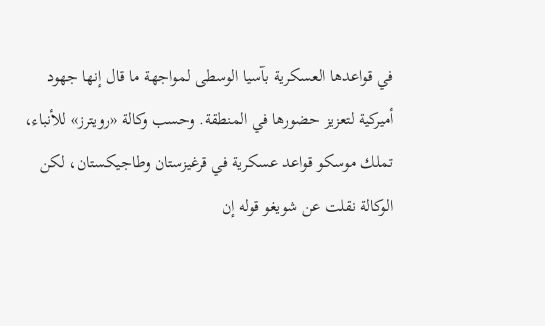في قواعدها العسكرية بآسيا الوسطى لمواجهة ما قال إنها جهود أميركية لتعزيز حضورها في المنطقة. وحسب وكالة «رويترز» للأنباء، تملك موسكو قواعد عسكرية في قرغيزستان وطاجيكستان، لكن الوكالة نقلت عن شويغو قوله إن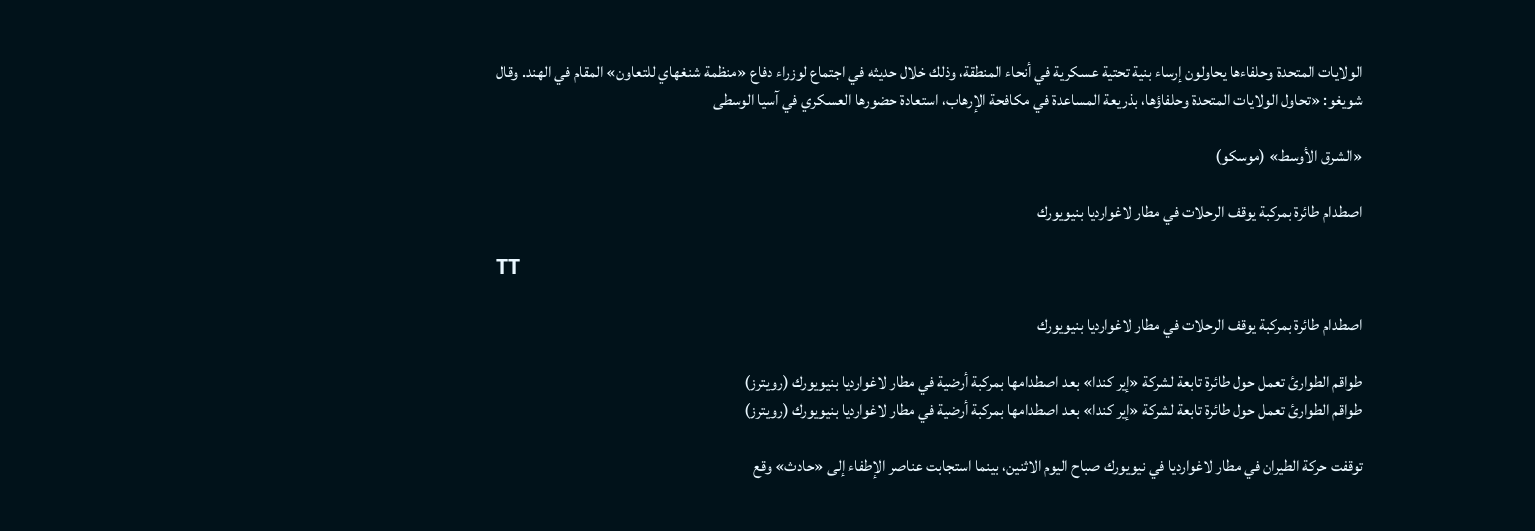الولايات المتحدة وحلفاءها يحاولون إرساء بنية تحتية عسكرية في أنحاء المنطقة، وذلك خلال حديثه في اجتماع لوزراء دفاع «منظمة شنغهاي للتعاون» المقام في الهند. وقال شويغو: «تحاول الولايات المتحدة وحلفاؤها، بذريعة المساعدة في مكافحة الإرهاب، استعادة حضورها العسكري في آسيا الوسطى

«الشرق الأوسط» (موسكو)

اصطدام طائرة بمركبة يوقف الرحلات في مطار لاغوارديا بنيويورك

TT

اصطدام طائرة بمركبة يوقف الرحلات في مطار لاغوارديا بنيويورك

طواقم الطوارئ تعمل حول طائرة تابعة لشركة «إير كندا» بعد اصطدامها بمركبة أرضية في مطار لاغوارديا بنيويورك (رويترز)
طواقم الطوارئ تعمل حول طائرة تابعة لشركة «إير كندا» بعد اصطدامها بمركبة أرضية في مطار لاغوارديا بنيويورك (رويترز)

توقفت حركة الطيران في مطار لاغوارديا في نيويورك صباح اليوم الاثنين، بينما استجابت عناصر الإطفاء إلى «حادث» وقع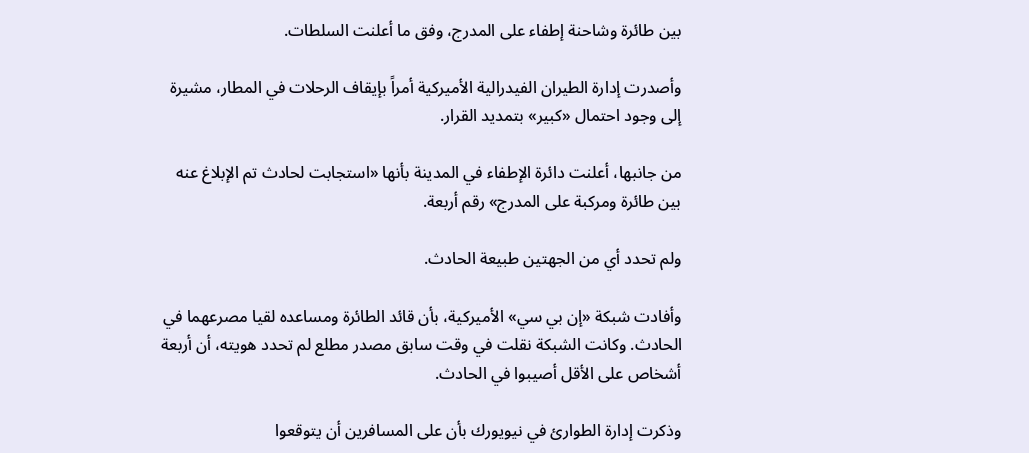بين طائرة وشاحنة إطفاء على المدرج، وفق ما أعلنت السلطات.

وأصدرت إدارة الطيران الفيدرالية الأميركية أمراً بإيقاف الرحلات في المطار، مشيرة إلى وجود احتمال «كبير» بتمديد القرار.

من جانبها، أعلنت دائرة الإطفاء في المدينة بأنها «استجابت لحادث تم الإبلاغ عنه بين طائرة ومركبة على المدرج» رقم أربعة.

ولم تحدد أي من الجهتين طبيعة الحادث.

وأفادت شبكة «إن بي سي» الأميركية، بأن قائد الطائرة ومساعده لقيا مصرعهما في الحادث. وكانت الشبكة نقلت في وقت سابق مصدر مطلع لم تحدد هويته، أن أربعة أشخاص على الأقل أصيبوا في الحادث.

وذكرت إدارة الطوارئ في نيويورك بأن على المسافرين أن يتوقعوا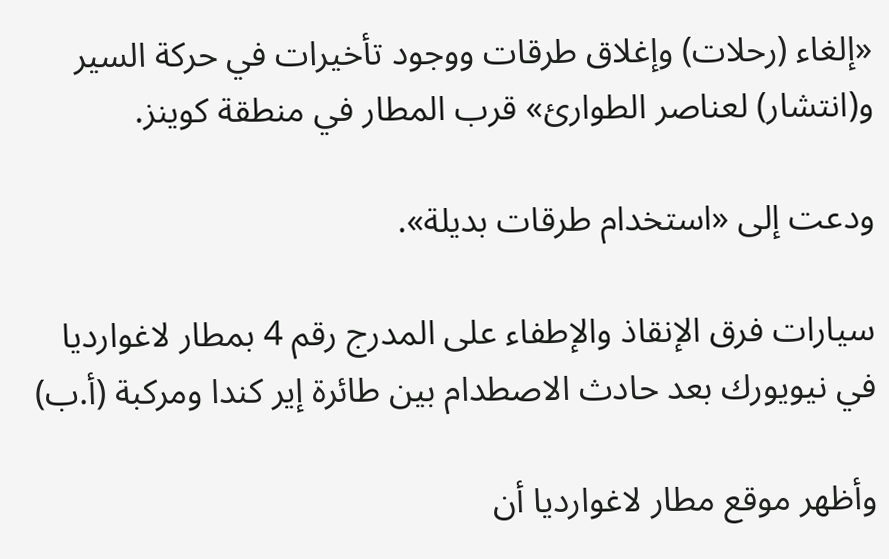«إلغاء (رحلات) وإغلاق طرقات ووجود تأخيرات في حركة السير و(انتشار) لعناصر الطوارئ» قرب المطار في منطقة كوينز.

ودعت إلى «استخدام طرقات بديلة».

سيارات فرق الإنقاذ والإطفاء على المدرج رقم 4 بمطار لاغوارديا في نيويورك بعد حادث الاصطدام بين طائرة إير كندا ومركبة (أ.ب)

وأظهر موقع مطار لاغوارديا أن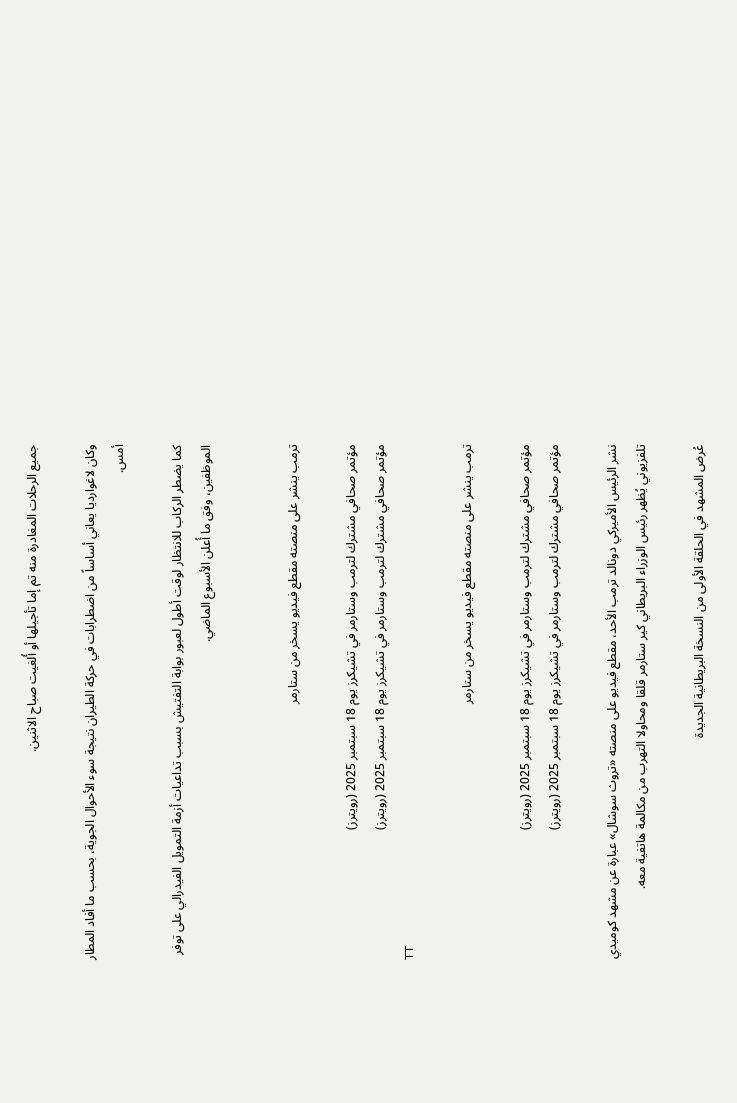جميع الرحلات المغادرة منه تم إما تأجيلها أو أُلغيت صباح الاثنين.

وكان لاغوارديا يعاني أساساً من اضطرابات في حركة الطيران نتيجة سوء الأحوال الجوية، بحسب ما أفاد المطار أمس.

كما يضطر الركاب للانتظار لوقت أطول لعبور بوابة التفتيش بسبب تداعيات أزمة التمويل الفيدرالي على توفر الموظفين، وفق ما أُعلن الأسبوع الماضي.


ترمب ينشر على منصته مقطع فيديو يسخر من ستارمر

مؤتمر صحافي مشترك لترمب وستارمر في تشيكرز يوم 18 سبتمبر 2025 (رويترز)
مؤتمر صحافي مشترك لترمب وستارمر في تشيكرز يوم 18 سبتمبر 2025 (رويترز)
TT

ترمب ينشر على منصته مقطع فيديو يسخر من ستارمر

مؤتمر صحافي مشترك لترمب وستارمر في تشيكرز يوم 18 سبتمبر 2025 (رويترز)
مؤتمر صحافي مشترك لترمب وستارمر في تشيكرز يوم 18 سبتمبر 2025 (رويترز)

نشر الرئيس الأميركي دونالد ترمب الأحد، مقطع فيديو على منصته «تروث سوشال» عبارة عن مشهد كوميدي تلفزيوني يُظهر رئيس الوزراء البريطاني كير ستارمر قلقا ومحاولا التهرب من مكالمة هاتفية معه.

عُرض المشهد في الحلقة الأولى من النسخة البريطانية الجديدة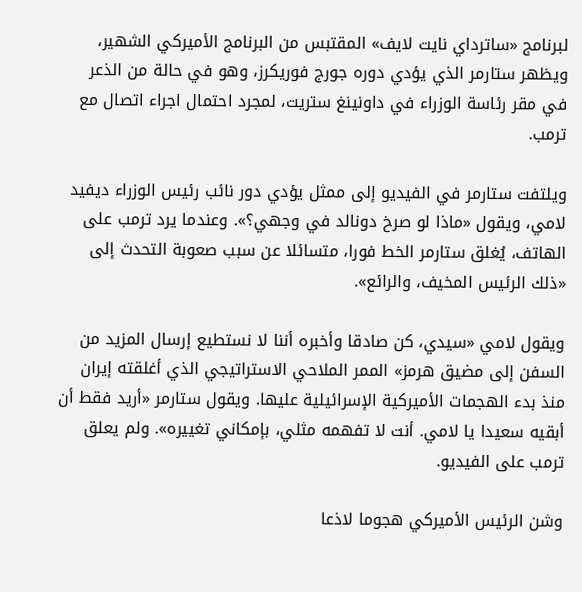لبرنامج «ساترداي نايت لايف» المقتبس من البرنامج الأميركي الشهير، ويظهر ستارمر الذي يؤدي دوره جورج فوريكرز، وهو في حالة من الذعر في مقر رئاسة الوزراء في داونينغ ستريت، لمجرد احتمال اجراء اتصال مع ترمب.

ويلتفت ستارمر في الفيديو إلى ممثل يؤدي دور نائب رئيس الوزراء ديفيد لامي، ويقول «ماذا لو صرخ دونالد في وجهي؟». وعندما يرد ترمب على الهاتف، يُغلق ستارمر الخط فورا، متسائلا عن سبب صعوبة التحدث إلى «ذلك الرئيس المخيف، والرائع».

ويقول لامي «سيدي، كن صادقا وأخبره أننا لا نستطيع إرسال المزيد من السفن إلى مضيق هرمز» الممر الملاحي الاستراتيجي الذي أغلقته إيران منذ بدء الهجمات الأميركية الإسرائيلية عليها. ويقول ستارمر «أريد فقط أن أبقيه سعيدا يا لامي. أنت لا تفهمه مثلي، بإمكاني تغييره». ولم يعلق ترمب على الفيديو.

وشن الرئيس الأميركي هجوما لاذعا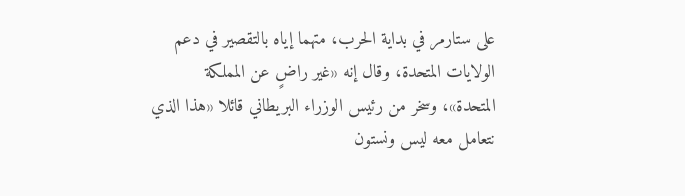على ستارمر في بداية الحرب، متهما إياه بالتقصير في دعم الولايات المتحدة، وقال إنه «غير راضٍ عن المملكة المتحدة»، وسخر من رئيس الوزراء البريطاني قائلا «هذا الذي نتعامل معه ليس ونستون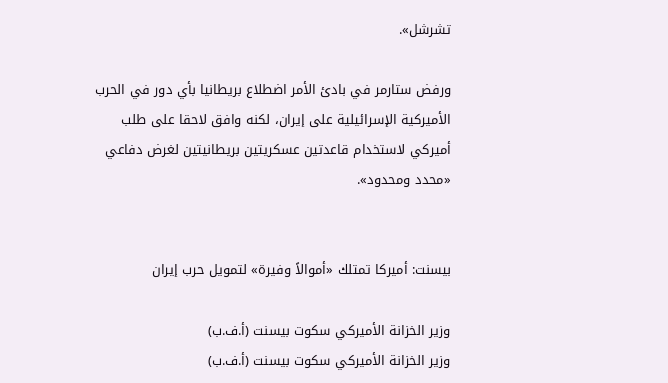تشرشل».

ورفض ستارمر في بادئ الأمر اضطلاع بريطانيا بأي دور في الحرب الأميركية الإسرائيلية على إيران، لكنه وافق لاحقا على طلب أميركي لاستخدام قاعدتين عسكريتين بريطانيتين لغرض دفاعي «محدد ومحدود».


بيسنت: أميركا تمتلك «أموالاً وفيرة» لتمويل حرب إيران

وزير الخزانة الأميركي سكوت بيسنت (أ.ف.ب)
وزير الخزانة الأميركي سكوت بيسنت (أ.ف.ب)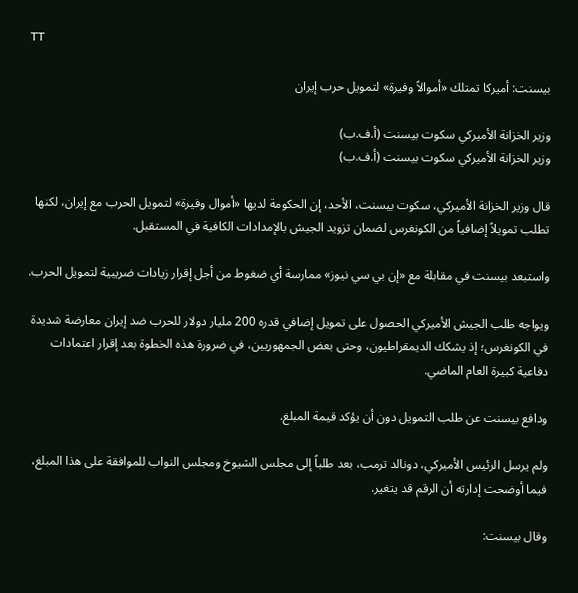TT

بيسنت: أميركا تمتلك «أموالاً وفيرة» لتمويل حرب إيران

وزير الخزانة الأميركي سكوت بيسنت (أ.ف.ب)
وزير الخزانة الأميركي سكوت بيسنت (أ.ف.ب)

قال وزير الخزانة الأميركي، سكوت بيسنت، الأحد، إن الحكومة لديها «أموال وفيرة» لتمويل الحرب مع إيران، لكنها تطلب تمويلاً إضافياً من الكونغرس لضمان تزويد الجيش بالإمدادات الكافية في المستقبل.

واستبعد بيسنت في مقابلة مع «إن بي سي نيوز» ممارسة أي ضغوط من أجل إقرار زيادات ضريبية لتمويل الحرب.

ويواجه طلب الجيش الأميركي الحصول على تمويل إضافي قدره 200 مليار دولار للحرب ضد إيران معارضة شديدة في الكونغرس؛ إذ يشكك الديمقراطيون، وحتى بعض الجمهوريين، في ضرورة هذه الخطوة بعد إقرار اعتمادات دفاعية كبيرة العام الماضي.

ودافع بيسنت عن طلب التمويل دون أن يؤكد قيمة المبلغ.

ولم يرسل الرئيس الأميركي، دونالد ترمب، بعد طلباً إلى مجلس الشيوخ ومجلس النواب للموافقة على هذا المبلغ، فيما أوضحت إدارته أن الرقم قد يتغير.

وقال بيسنت: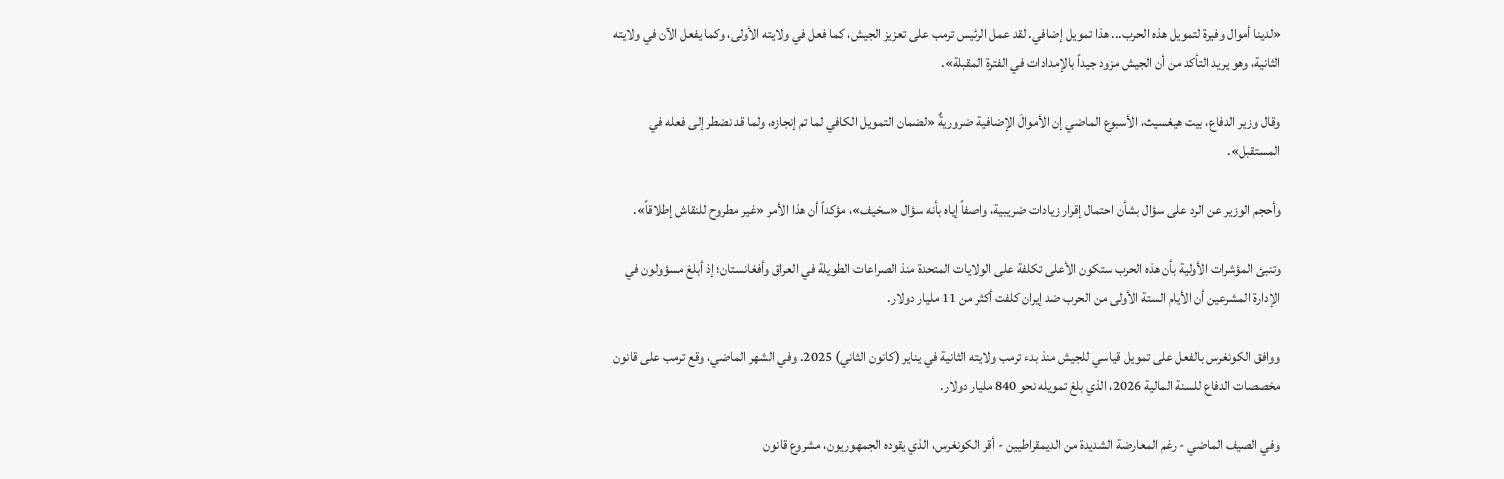«لدينا أموال وفيرة لتمويل هذه الحرب... هذا تمويل إضافي. لقد عمل الرئيس ترمب على تعزيز الجيش، كما فعل في ولايته الأولى، وكما يفعل الآن في ولايته الثانية، وهو يريد التأكد من أن الجيش مزود جيداً بالإمدادات في الفترة المقبلة».

وقال وزير الدفاع، بيت هيغسيث، الأسبوع الماضي إن الأموالَ الإضافية ضروريةٌ «لضمان التمويل الكافي لما تم إنجازه، ولما قد نضطر إلى فعله في المستقبل».

وأحجم الوزير عن الرد على سؤال بشأن احتمال إقرار زيادات ضريبية، واصفاً إياه بأنه سؤال «سخيف»، مؤكداً أن هذا الأمر «غير مطروح للنقاش إطلاقاً».

وتنبئ المؤشرات الأولية بأن هذه الحرب ستكون الأعلى تكلفة على الولايات المتحدة منذ الصراعات الطويلة في العراق وأفغانستان؛ إذ أبلغ مسؤولون في الإدارة المشرعين أن الأيام الستة الأولى من الحرب ضد إيران كلفت أكثر من 11 مليار دولار.

ووافق الكونغرس بالفعل على تمويل قياسي للجيش منذ بدء ترمب ولايته الثانية في يناير (كانون الثاني) 2025. وفي الشهر الماضي، وقع ترمب على قانون مخصصات الدفاع للسنة المالية 2026، الذي بلغ تمويله نحو 840 مليار دولار.

وفي الصيف الماضي - رغم المعارضة الشديدة من الديمقراطيين - أقر الكونغرس، الذي يقوده الجمهوريون، مشروع قانون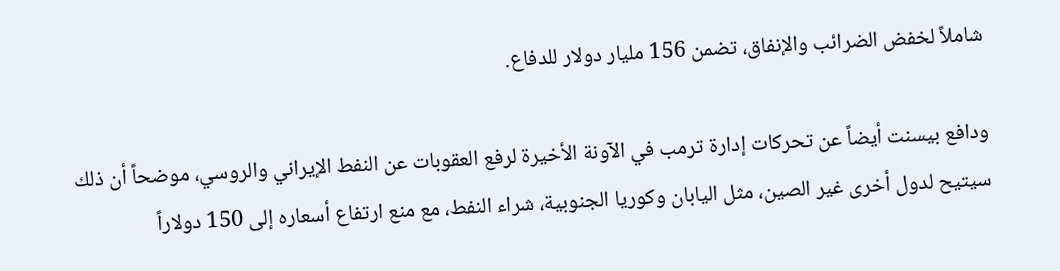شاملاً لخفض الضرائب والإنفاق، تضمن 156 مليار دولار للدفاع.

ودافع بيسنت أيضاً عن تحركات إدارة ترمب في الآونة الأخيرة لرفع العقوبات عن النفط الإيراني والروسي، موضحاً أن ذلك سيتيح لدول أخرى غير الصين، مثل اليابان وكوريا الجنوبية، شراء النفط، مع منع ارتفاع أسعاره إلى 150 دولاراً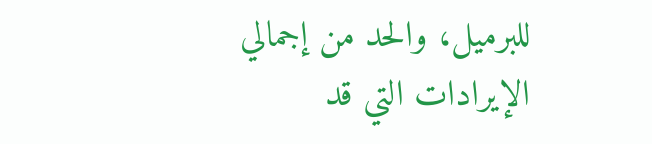للبرميل، والحد من إجمالي الإيرادات التي قد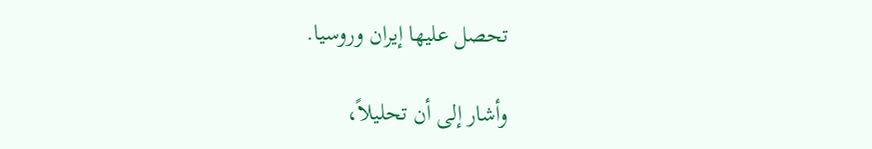تحصل عليها إيران وروسيا.

وأشار إلى أن تحليلاً،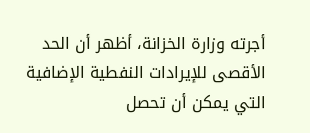أجرته وزارة الخزانة، أظهر أن الحد الأقصى للإيرادات النفطية الإضافية التي يمكن أن تحصل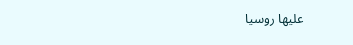عليها روسيا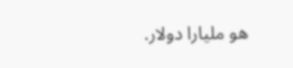هو مليارا دولار.